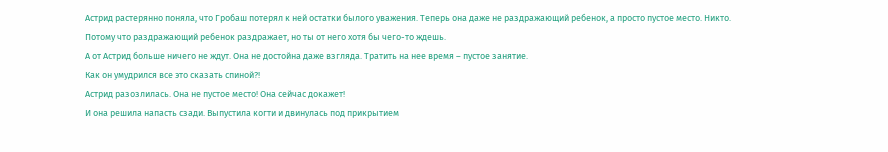Астрид растерянно поняла, что Гробаш потерял к ней остатки былого уважения. Теперь она даже не раздражающий ребенок, а просто пустое место. Никто. Потому что раздражающий ребенок раздражает, но ты от него хотя бы чего-то ждешь.
А от Астрид больше ничего не ждут. Она не достойна даже взгляда. Тратить на нее время – пустое занятие.
Как он умудрился все это сказать спиной?!
Астрид разозлилась. Она не пустое место! Она сейчас докажет!
И она решила напасть сзади. Выпустила когти и двинулась под прикрытием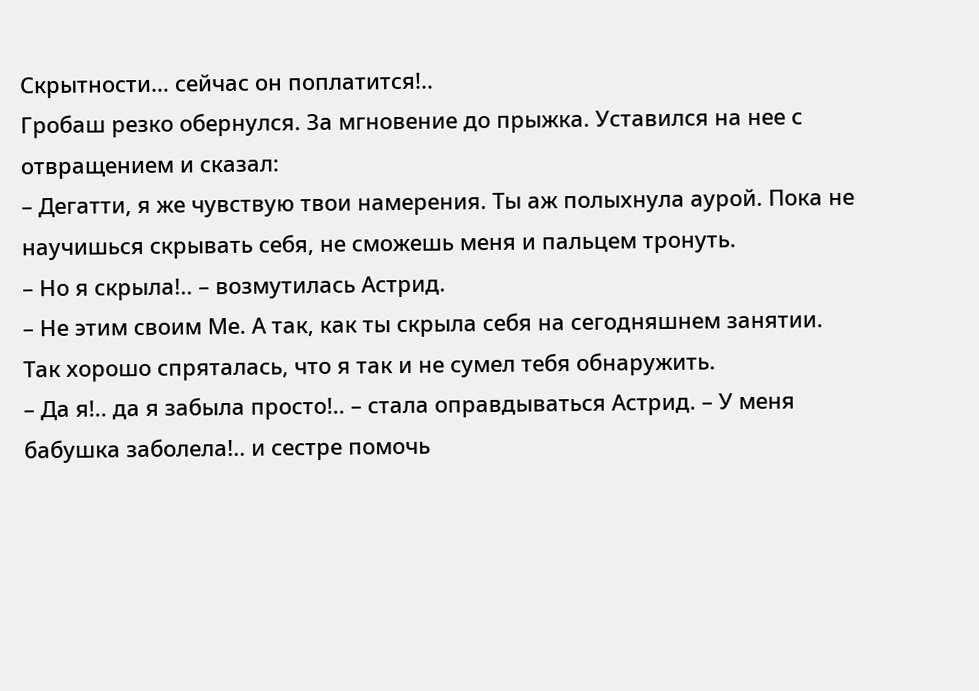Скрытности… сейчас он поплатится!..
Гробаш резко обернулся. За мгновение до прыжка. Уставился на нее с отвращением и сказал:
– Дегатти, я же чувствую твои намерения. Ты аж полыхнула аурой. Пока не научишься скрывать себя, не сможешь меня и пальцем тронуть.
– Но я скрыла!.. – возмутилась Астрид.
– Не этим своим Ме. А так, как ты скрыла себя на сегодняшнем занятии. Так хорошо спряталась, что я так и не сумел тебя обнаружить.
– Да я!.. да я забыла просто!.. – стала оправдываться Астрид. – У меня бабушка заболела!.. и сестре помочь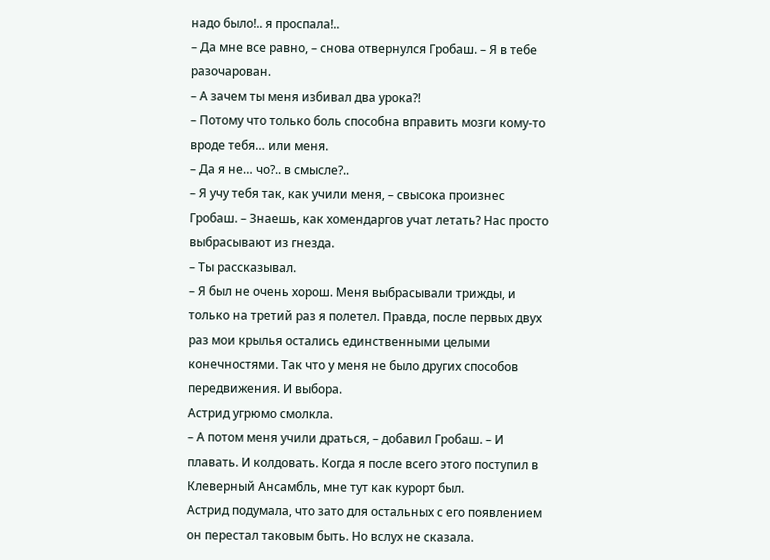надо было!.. я проспала!..
– Да мне все равно, – снова отвернулся Гробаш. – Я в тебе разочарован.
– А зачем ты меня избивал два урока?!
– Потому что только боль способна вправить мозги кому-то вроде тебя… или меня.
– Да я не… чо?.. в смысле?..
– Я учу тебя так, как учили меня, – свысока произнес Гробаш. – Знаешь, как хомендаргов учат летать? Нас просто выбрасывают из гнезда.
– Ты рассказывал.
– Я был не очень хорош. Меня выбрасывали трижды, и только на третий раз я полетел. Правда, после первых двух раз мои крылья остались единственными целыми конечностями. Так что у меня не было других способов передвижения. И выбора.
Астрид угрюмо смолкла.
– А потом меня учили драться, – добавил Гробаш. – И плавать. И колдовать. Когда я после всего этого поступил в Клеверный Ансамбль, мне тут как курорт был.
Астрид подумала, что зато для остальных с его появлением он перестал таковым быть. Но вслух не сказала.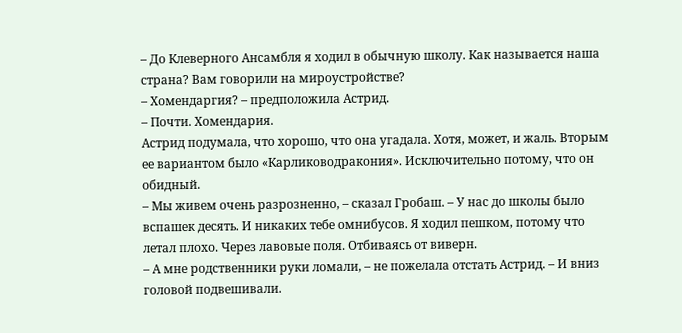– До Клеверного Ансамбля я ходил в обычную школу. Как называется наша страна? Вам говорили на мироустройстве?
– Хомендаргия? – предположила Астрид.
– Почти. Хомендария.
Астрид подумала, что хорошо, что она угадала. Хотя, может, и жаль. Вторым ее вариантом было «Карлиководракония». Исключительно потому, что он обидный.
– Мы живем очень разрозненно, – сказал Гробаш. – У нас до школы было вспашек десять. И никаких тебе омнибусов. Я ходил пешком, потому что летал плохо. Через лавовые поля. Отбиваясь от виверн.
– А мне родственники руки ломали, – не пожелала отстать Астрид. – И вниз головой подвешивали.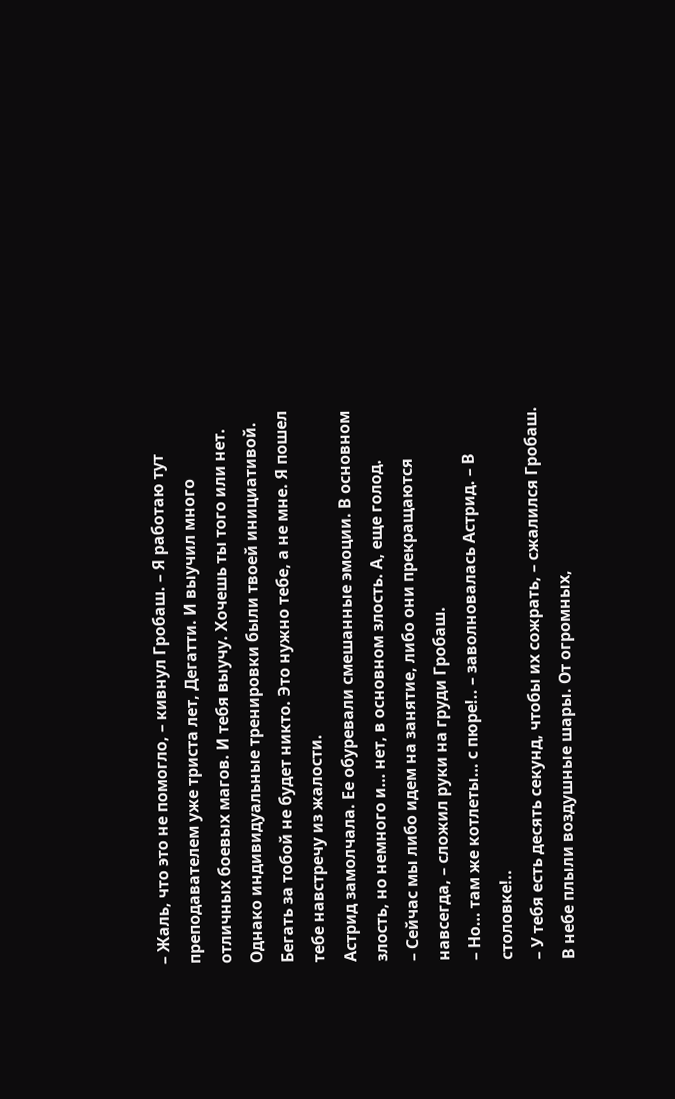– Жаль, что это не помогло, – кивнул Гробаш. – Я работаю тут преподавателем уже триста лет, Дегатти. И выучил много отличных боевых магов. И тебя выучу. Хочешь ты того или нет. Однако индивидуальные тренировки были твоей инициативой. Бегать за тобой не будет никто. Это нужно тебе, а не мне. Я пошел тебе навстречу из жалости.
Астрид замолчала. Ее обуревали смешанные эмоции. В основном злость, но немного и… нет, в основном злость. А, еще голод.
– Сейчас мы либо идем на занятие, либо они прекращаются навсегда, – сложил руки на груди Гробаш.
– Но… там же котлеты… с пюре!.. – заволновалась Астрид. – В столовке!..
– У тебя есть десять секунд, чтобы их сожрать, – сжалился Гробаш.
В небе плыли воздушные шары. От огромных,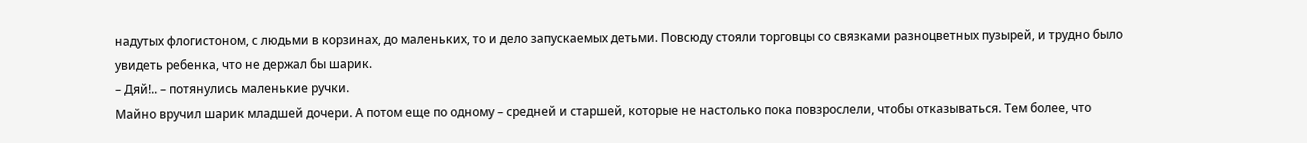надутых флогистоном, с людьми в корзинах, до маленьких, то и дело запускаемых детьми. Повсюду стояли торговцы со связками разноцветных пузырей, и трудно было увидеть ребенка, что не держал бы шарик.
– Дяй!.. – потянулись маленькие ручки.
Майно вручил шарик младшей дочери. А потом еще по одному – средней и старшей, которые не настолько пока повзрослели, чтобы отказываться. Тем более, что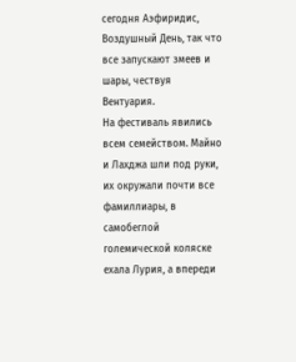сегодня Аэфиридис, Воздушный День, так что все запускают змеев и шары, чествуя Вентуария.
На фестиваль явились всем семейством. Майно и Лахджа шли под руки, их окружали почти все фамиллиары, в самобеглой големической коляске ехала Лурия, а впереди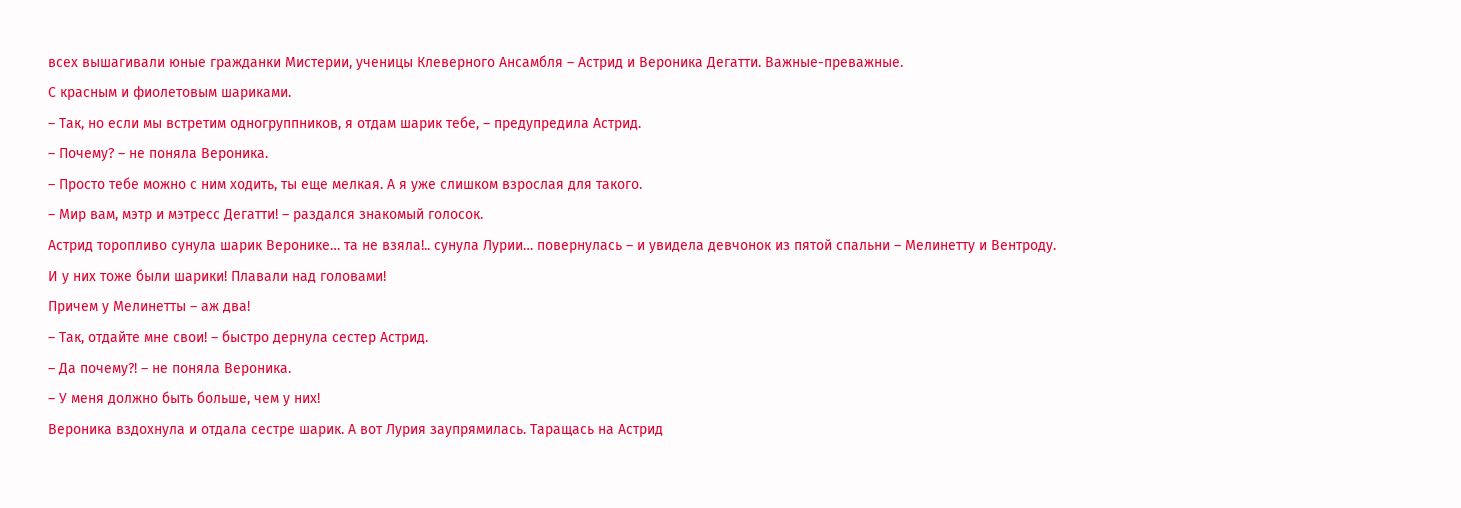всех вышагивали юные гражданки Мистерии, ученицы Клеверного Ансамбля – Астрид и Вероника Дегатти. Важные-преважные.
С красным и фиолетовым шариками.
– Так, но если мы встретим одногруппников, я отдам шарик тебе, – предупредила Астрид.
– Почему? – не поняла Вероника.
– Просто тебе можно с ним ходить, ты еще мелкая. А я уже слишком взрослая для такого.
– Мир вам, мэтр и мэтресс Дегатти! – раздался знакомый голосок.
Астрид торопливо сунула шарик Веронике… та не взяла!.. сунула Лурии… повернулась – и увидела девчонок из пятой спальни – Мелинетту и Вентроду.
И у них тоже были шарики! Плавали над головами!
Причем у Мелинетты – аж два!
– Так, отдайте мне свои! – быстро дернула сестер Астрид.
– Да почему?! – не поняла Вероника.
– У меня должно быть больше, чем у них!
Вероника вздохнула и отдала сестре шарик. А вот Лурия заупрямилась. Таращась на Астрид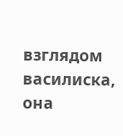взглядом василиска, она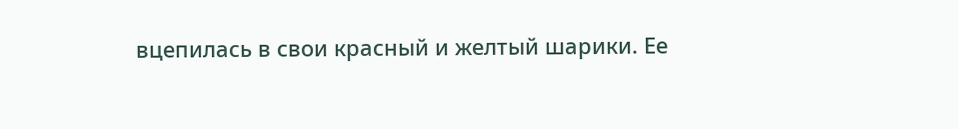вцепилась в свои красный и желтый шарики. Ее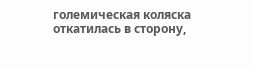големическая коляска откатилась в сторону,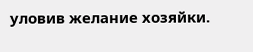уловив желание хозяйки.